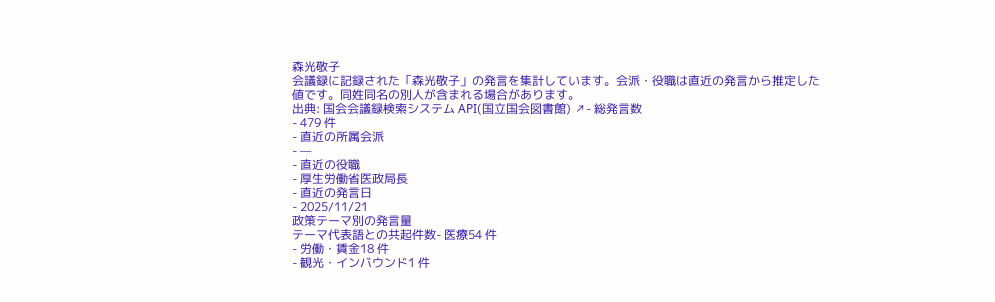森光敬子
会議録に記録された「森光敬子」の発言を集計しています。会派・役職は直近の発言から推定した値です。同姓同名の別人が含まれる場合があります。
出典: 国会会議録検索システム API(国立国会図書館) ↗- 総発言数
- 479 件
- 直近の所属会派
- —
- 直近の役職
- 厚生労働省医政局長
- 直近の発言日
- 2025/11/21
政策テーマ別の発言量
テーマ代表語との共起件数- 医療54 件
- 労働・賃金18 件
- 観光・インバウンド1 件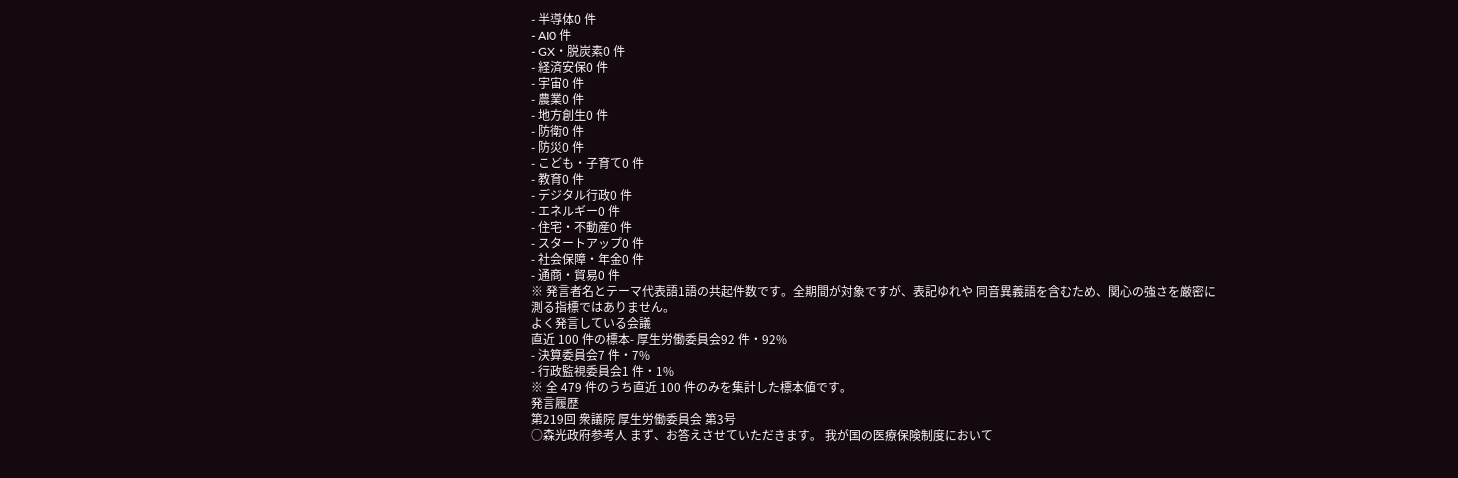- 半導体0 件
- AI0 件
- GX・脱炭素0 件
- 経済安保0 件
- 宇宙0 件
- 農業0 件
- 地方創生0 件
- 防衛0 件
- 防災0 件
- こども・子育て0 件
- 教育0 件
- デジタル行政0 件
- エネルギー0 件
- 住宅・不動産0 件
- スタートアップ0 件
- 社会保障・年金0 件
- 通商・貿易0 件
※ 発言者名とテーマ代表語1語の共起件数です。全期間が対象ですが、表記ゆれや 同音異義語を含むため、関心の強さを厳密に測る指標ではありません。
よく発言している会議
直近 100 件の標本- 厚生労働委員会92 件・92%
- 決算委員会7 件・7%
- 行政監視委員会1 件・1%
※ 全 479 件のうち直近 100 件のみを集計した標本値です。
発言履歴
第219回 衆議院 厚生労働委員会 第3号
○森光政府参考人 まず、お答えさせていただきます。 我が国の医療保険制度において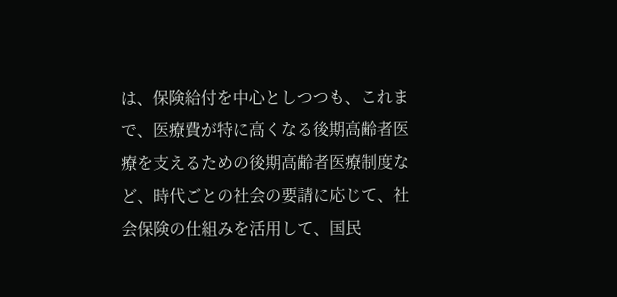は、保険給付を中心としつつも、これまで、医療費が特に高くなる後期高齢者医療を支えるための後期高齢者医療制度など、時代ごとの社会の要請に応じて、社会保険の仕組みを活用して、国民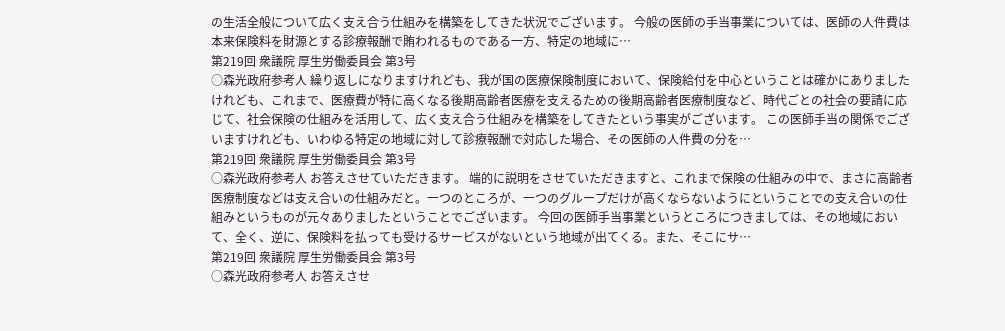の生活全般について広く支え合う仕組みを構築をしてきた状況でございます。 今般の医師の手当事業については、医師の人件費は本来保険料を財源とする診療報酬で賄われるものである一方、特定の地域に…
第219回 衆議院 厚生労働委員会 第3号
○森光政府参考人 繰り返しになりますけれども、我が国の医療保険制度において、保険給付を中心ということは確かにありましたけれども、これまで、医療費が特に高くなる後期高齢者医療を支えるための後期高齢者医療制度など、時代ごとの社会の要請に応じて、社会保険の仕組みを活用して、広く支え合う仕組みを構築をしてきたという事実がございます。 この医師手当の関係でございますけれども、いわゆる特定の地域に対して診療報酬で対応した場合、その医師の人件費の分を…
第219回 衆議院 厚生労働委員会 第3号
○森光政府参考人 お答えさせていただきます。 端的に説明をさせていただきますと、これまで保険の仕組みの中で、まさに高齢者医療制度などは支え合いの仕組みだと。一つのところが、一つのグループだけが高くならないようにということでの支え合いの仕組みというものが元々ありましたということでございます。 今回の医師手当事業というところにつきましては、その地域において、全く、逆に、保険料を払っても受けるサービスがないという地域が出てくる。また、そこにサ…
第219回 衆議院 厚生労働委員会 第3号
○森光政府参考人 お答えさせ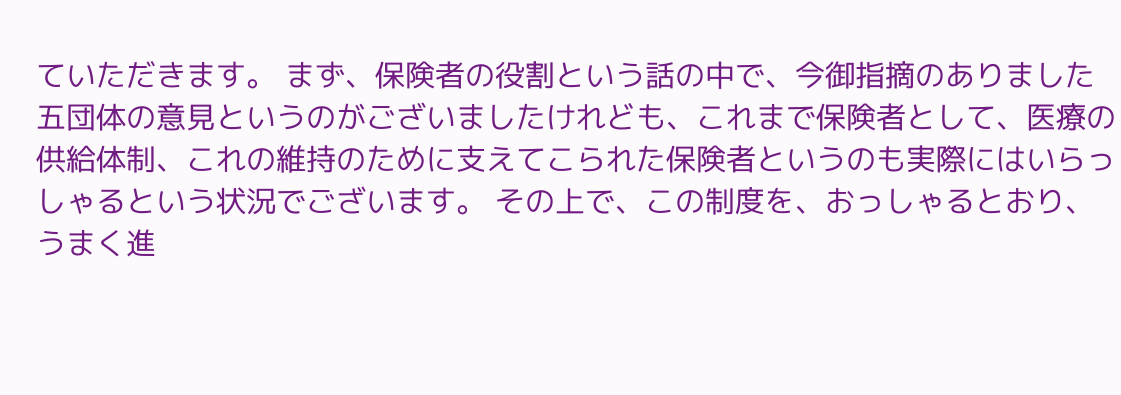ていただきます。 まず、保険者の役割という話の中で、今御指摘のありました五団体の意見というのがございましたけれども、これまで保険者として、医療の供給体制、これの維持のために支えてこられた保険者というのも実際にはいらっしゃるという状況でございます。 その上で、この制度を、おっしゃるとおり、うまく進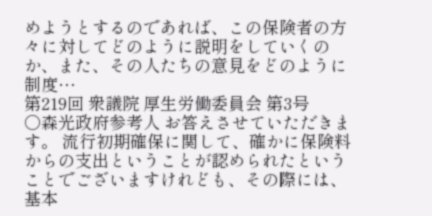めようとするのであれば、この保険者の方々に対してどのように説明をしていくのか、また、その人たちの意見をどのように制度…
第219回 衆議院 厚生労働委員会 第3号
○森光政府参考人 お答えさせていただきます。 流行初期確保に関して、確かに保険料からの支出ということが認められたということでございますけれども、その際には、基本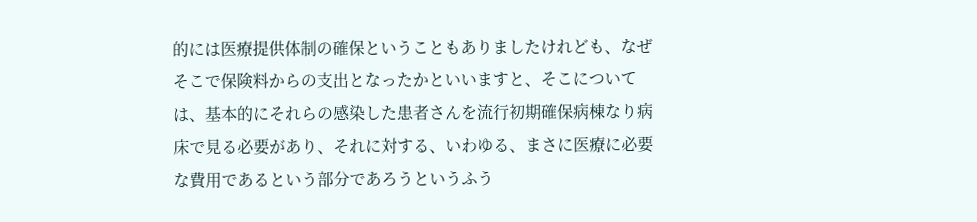的には医療提供体制の確保ということもありましたけれども、なぜそこで保険料からの支出となったかといいますと、そこについては、基本的にそれらの感染した患者さんを流行初期確保病棟なり病床で見る必要があり、それに対する、いわゆる、まさに医療に必要な費用であるという部分であろうというふう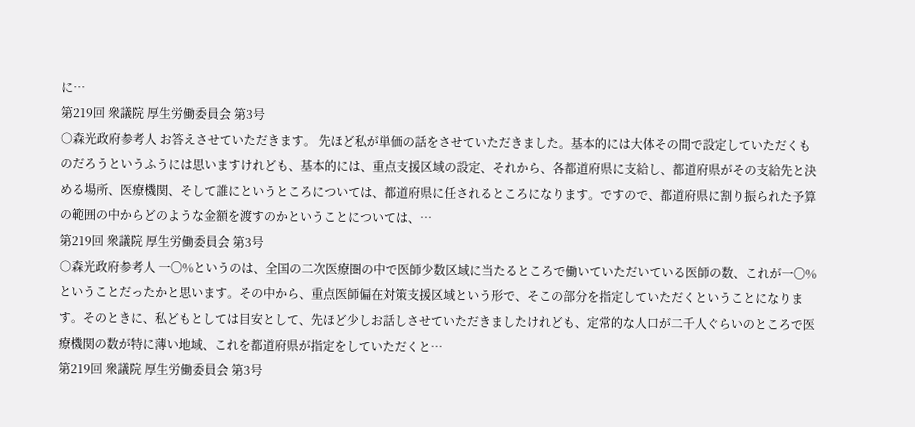に…
第219回 衆議院 厚生労働委員会 第3号
○森光政府参考人 お答えさせていただきます。 先ほど私が単価の話をさせていただきました。基本的には大体その間で設定していただくものだろうというふうには思いますけれども、基本的には、重点支援区域の設定、それから、各都道府県に支給し、都道府県がその支給先と決める場所、医療機関、そして誰にというところについては、都道府県に任されるところになります。ですので、都道府県に割り振られた予算の範囲の中からどのような金額を渡すのかということについては、…
第219回 衆議院 厚生労働委員会 第3号
○森光政府参考人 一〇%というのは、全国の二次医療圏の中で医師少数区域に当たるところで働いていただいている医師の数、これが一〇%ということだったかと思います。その中から、重点医師偏在対策支援区域という形で、そこの部分を指定していただくということになります。そのときに、私どもとしては目安として、先ほど少しお話しさせていただきましたけれども、定常的な人口が二千人ぐらいのところで医療機関の数が特に薄い地域、これを都道府県が指定をしていただくと…
第219回 衆議院 厚生労働委員会 第3号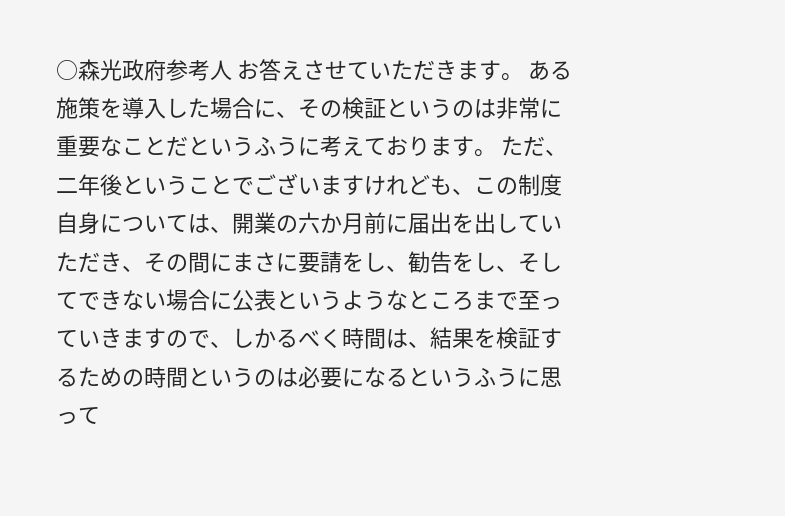○森光政府参考人 お答えさせていただきます。 ある施策を導入した場合に、その検証というのは非常に重要なことだというふうに考えております。 ただ、二年後ということでございますけれども、この制度自身については、開業の六か月前に届出を出していただき、その間にまさに要請をし、勧告をし、そしてできない場合に公表というようなところまで至っていきますので、しかるべく時間は、結果を検証するための時間というのは必要になるというふうに思って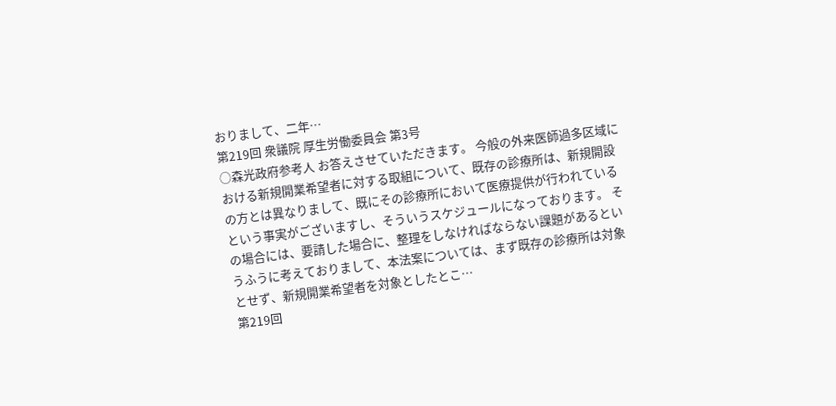おりまして、二年…
第219回 衆議院 厚生労働委員会 第3号
○森光政府参考人 お答えさせていただきます。 今般の外来医師過多区域における新規開業希望者に対する取組について、既存の診療所は、新規開設の方とは異なりまして、既にその診療所において医療提供が行われているという事実がございますし、そういうスケジュールになっております。 その場合には、要請した場合に、整理をしなければならない課題があるというふうに考えておりまして、本法案については、まず既存の診療所は対象とせず、新規開業希望者を対象としたとこ…
第219回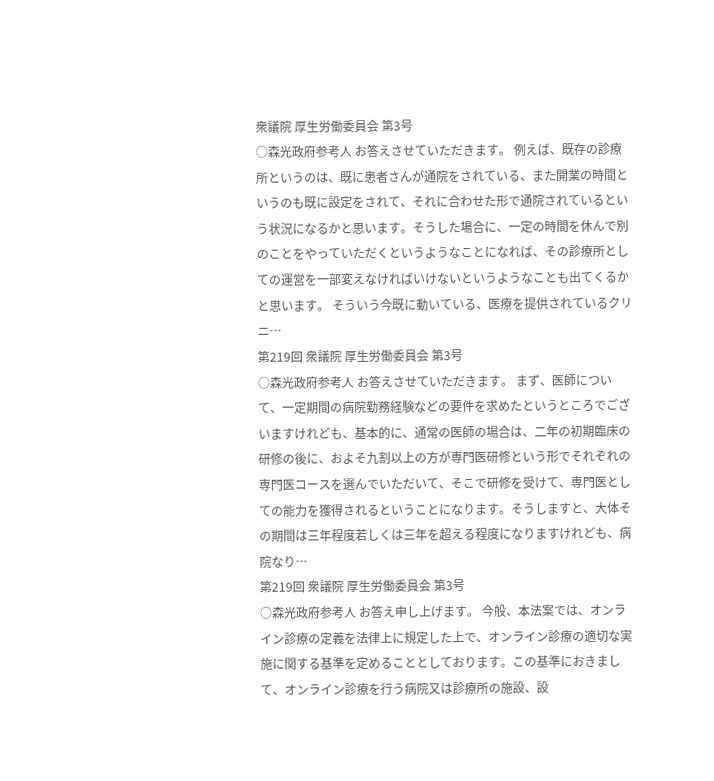衆議院 厚生労働委員会 第3号
○森光政府参考人 お答えさせていただきます。 例えば、既存の診療所というのは、既に患者さんが通院をされている、また開業の時間というのも既に設定をされて、それに合わせた形で通院されているという状況になるかと思います。そうした場合に、一定の時間を休んで別のことをやっていただくというようなことになれば、その診療所としての運営を一部変えなければいけないというようなことも出てくるかと思います。 そういう今既に動いている、医療を提供されているクリニ…
第219回 衆議院 厚生労働委員会 第3号
○森光政府参考人 お答えさせていただきます。 まず、医師について、一定期間の病院勤務経験などの要件を求めたというところでございますけれども、基本的に、通常の医師の場合は、二年の初期臨床の研修の後に、およそ九割以上の方が専門医研修という形でそれぞれの専門医コースを選んでいただいて、そこで研修を受けて、専門医としての能力を獲得されるということになります。そうしますと、大体その期間は三年程度若しくは三年を超える程度になりますけれども、病院なり…
第219回 衆議院 厚生労働委員会 第3号
○森光政府参考人 お答え申し上げます。 今般、本法案では、オンライン診療の定義を法律上に規定した上で、オンライン診療の適切な実施に関する基準を定めることとしております。この基準におきまして、オンライン診療を行う病院又は診療所の施設、設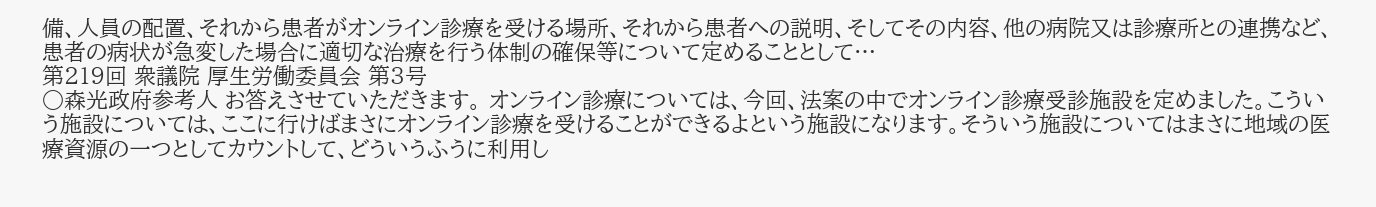備、人員の配置、それから患者がオンライン診療を受ける場所、それから患者への説明、そしてその内容、他の病院又は診療所との連携など、患者の病状が急変した場合に適切な治療を行う体制の確保等について定めることとして…
第219回 衆議院 厚生労働委員会 第3号
○森光政府参考人 お答えさせていただきます。 オンライン診療については、今回、法案の中でオンライン診療受診施設を定めました。こういう施設については、ここに行けばまさにオンライン診療を受けることができるよという施設になります。そういう施設についてはまさに地域の医療資源の一つとしてカウントして、どういうふうに利用し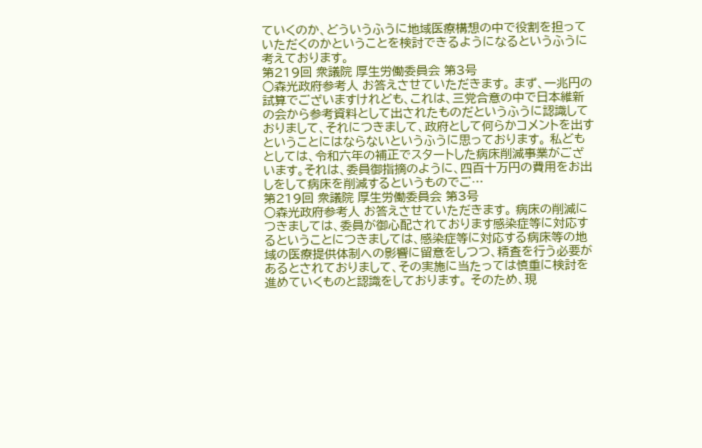ていくのか、どういうふうに地域医療構想の中で役割を担っていただくのかということを検討できるようになるというふうに考えております。
第219回 衆議院 厚生労働委員会 第3号
○森光政府参考人 お答えさせていただきます。 まず、一兆円の試算でございますけれども、これは、三党合意の中で日本維新の会から参考資料として出されたものだというふうに認識しておりまして、それにつきまして、政府として何らかコメントを出すということにはならないというふうに思っております。 私どもとしては、令和六年の補正でスタートした病床削減事業がございます。それは、委員御指摘のように、四百十万円の費用をお出しをして病床を削減するというものでご…
第219回 衆議院 厚生労働委員会 第3号
○森光政府参考人 お答えさせていただきます。 病床の削減につきましては、委員が御心配されております感染症等に対応するということにつきましては、感染症等に対応する病床等の地域の医療提供体制への影響に留意をしつつ、精査を行う必要があるとされておりまして、その実施に当たっては慎重に検討を進めていくものと認識をしております。 そのため、現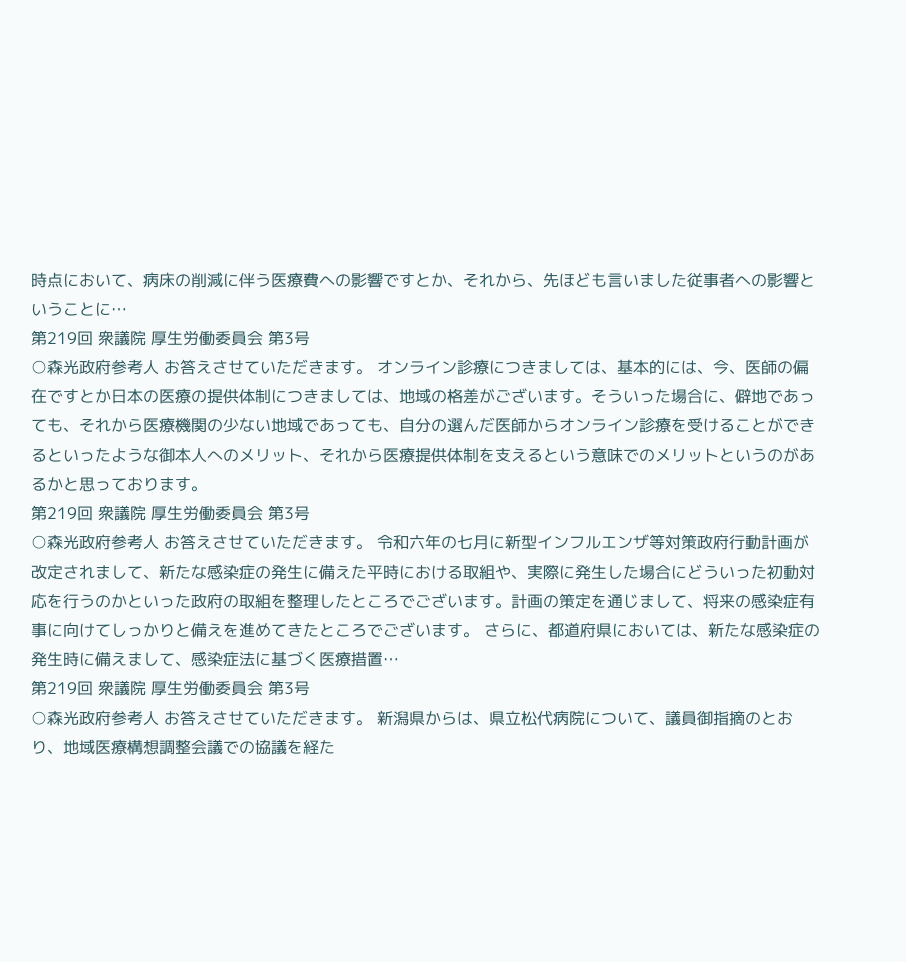時点において、病床の削減に伴う医療費への影響ですとか、それから、先ほども言いました従事者への影響ということに…
第219回 衆議院 厚生労働委員会 第3号
○森光政府参考人 お答えさせていただきます。 オンライン診療につきましては、基本的には、今、医師の偏在ですとか日本の医療の提供体制につきましては、地域の格差がございます。そういった場合に、僻地であっても、それから医療機関の少ない地域であっても、自分の選んだ医師からオンライン診療を受けることができるといったような御本人へのメリット、それから医療提供体制を支えるという意味でのメリットというのがあるかと思っております。
第219回 衆議院 厚生労働委員会 第3号
○森光政府参考人 お答えさせていただきます。 令和六年の七月に新型インフルエンザ等対策政府行動計画が改定されまして、新たな感染症の発生に備えた平時における取組や、実際に発生した場合にどういった初動対応を行うのかといった政府の取組を整理したところでございます。計画の策定を通じまして、将来の感染症有事に向けてしっかりと備えを進めてきたところでございます。 さらに、都道府県においては、新たな感染症の発生時に備えまして、感染症法に基づく医療措置…
第219回 衆議院 厚生労働委員会 第3号
○森光政府参考人 お答えさせていただきます。 新潟県からは、県立松代病院について、議員御指摘のとおり、地域医療構想調整会議での協議を経た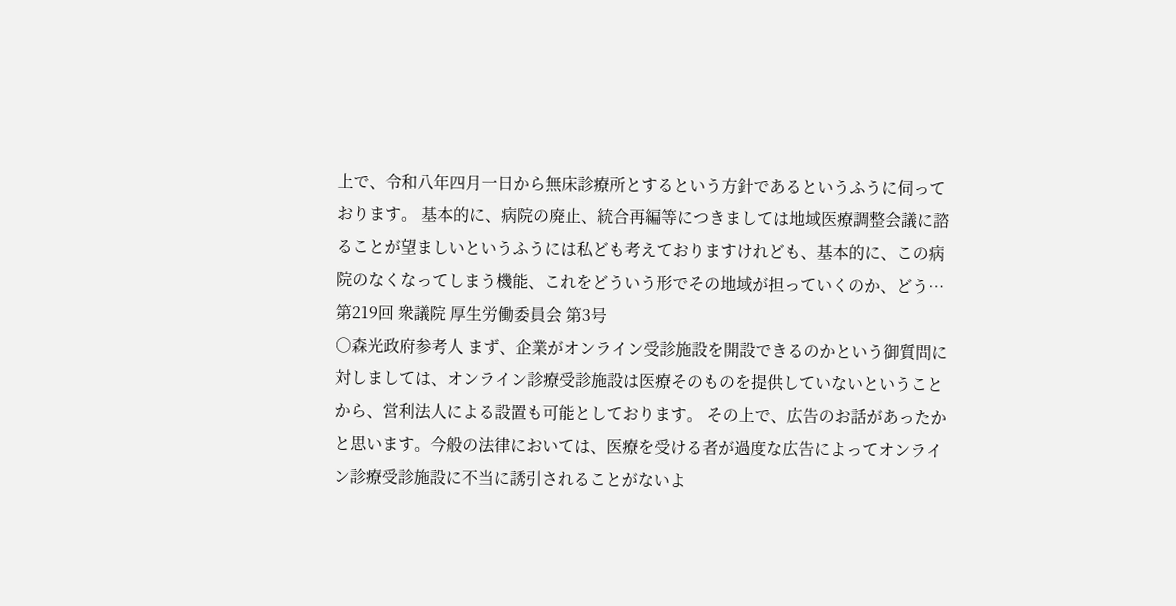上で、令和八年四月一日から無床診療所とするという方針であるというふうに伺っております。 基本的に、病院の廃止、統合再編等につきましては地域医療調整会議に諮ることが望ましいというふうには私ども考えておりますけれども、基本的に、この病院のなくなってしまう機能、これをどういう形でその地域が担っていくのか、どう…
第219回 衆議院 厚生労働委員会 第3号
○森光政府参考人 まず、企業がオンライン受診施設を開設できるのかという御質問に対しましては、オンライン診療受診施設は医療そのものを提供していないということから、営利法人による設置も可能としております。 その上で、広告のお話があったかと思います。今般の法律においては、医療を受ける者が過度な広告によってオンライン診療受診施設に不当に誘引されることがないよ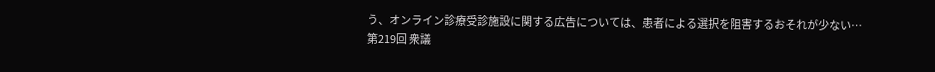う、オンライン診療受診施設に関する広告については、患者による選択を阻害するおそれが少ない…
第219回 衆議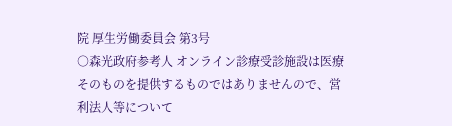院 厚生労働委員会 第3号
○森光政府参考人 オンライン診療受診施設は医療そのものを提供するものではありませんので、営利法人等について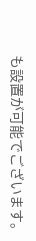も設置が可能でございます。